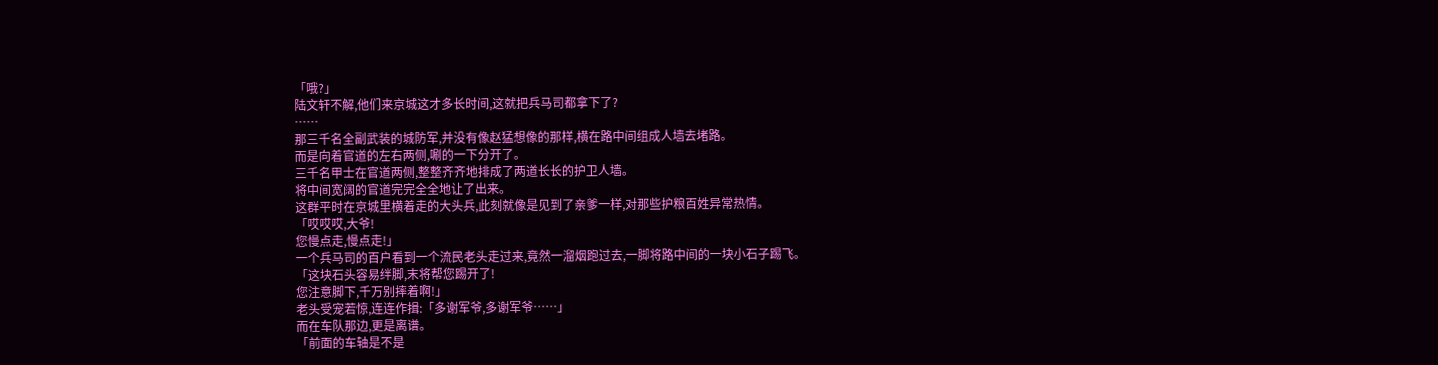「哦?」
陆文轩不解,他们来京城这才多长时间,这就把兵马司都拿下了?
……
那三千名全副武装的城防军,并没有像赵猛想像的那样,横在路中间组成人墙去堵路。
而是向着官道的左右两侧,唰的一下分开了。
三千名甲士在官道两侧,整整齐齐地排成了两道长长的护卫人墙。
将中间宽阔的官道完完全全地让了出来。
这群平时在京城里横着走的大头兵,此刻就像是见到了亲爹一样,对那些护粮百姓异常热情。
「哎哎哎,大爷!
您慢点走,慢点走!」
一个兵马司的百户看到一个流民老头走过来,竟然一溜烟跑过去,一脚将路中间的一块小石子踢飞。
「这块石头容易绊脚,末将帮您踢开了!
您注意脚下,千万别摔着啊!」
老头受宠若惊,连连作揖:「多谢军爷,多谢军爷……」
而在车队那边,更是离谱。
「前面的车轴是不是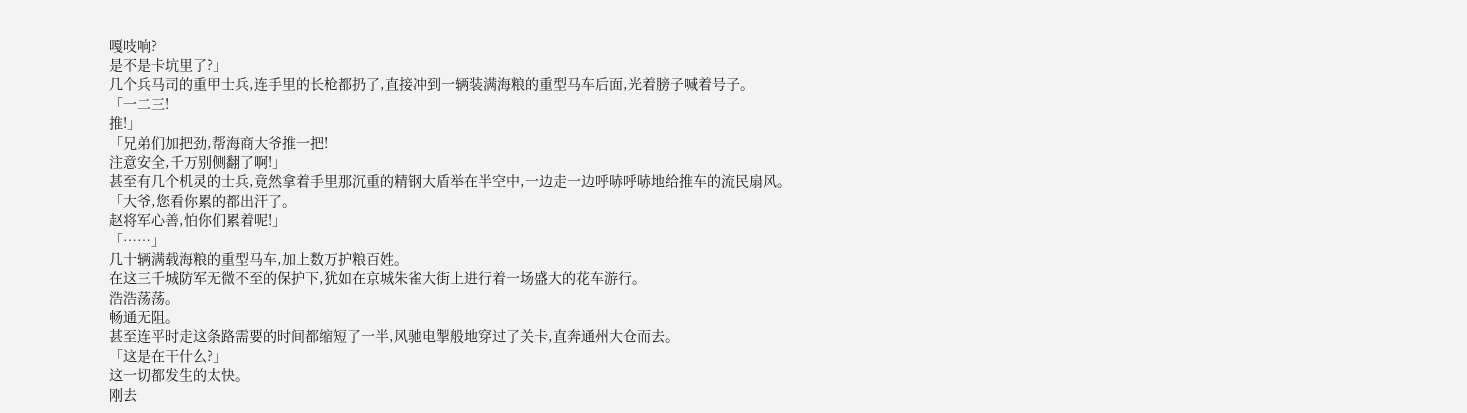嘎吱响?
是不是卡坑里了?」
几个兵马司的重甲士兵,连手里的长枪都扔了,直接冲到一辆装满海粮的重型马车后面,光着膀子喊着号子。
「一二三!
推!」
「兄弟们加把劲,帮海商大爷推一把!
注意安全,千万别侧翻了啊!」
甚至有几个机灵的士兵,竟然拿着手里那沉重的精钢大盾举在半空中,一边走一边呼哧呼哧地给推车的流民扇风。
「大爷,您看你累的都出汗了。
赵将军心善,怕你们累着呢!」
「……」
几十辆满载海粮的重型马车,加上数万护粮百姓。
在这三千城防军无微不至的保护下,犹如在京城朱雀大街上进行着一场盛大的花车游行。
浩浩荡荡。
畅通无阻。
甚至连平时走这条路需要的时间都缩短了一半,风驰电掣般地穿过了关卡,直奔通州大仓而去。
「这是在干什么?」
这一切都发生的太快。
刚去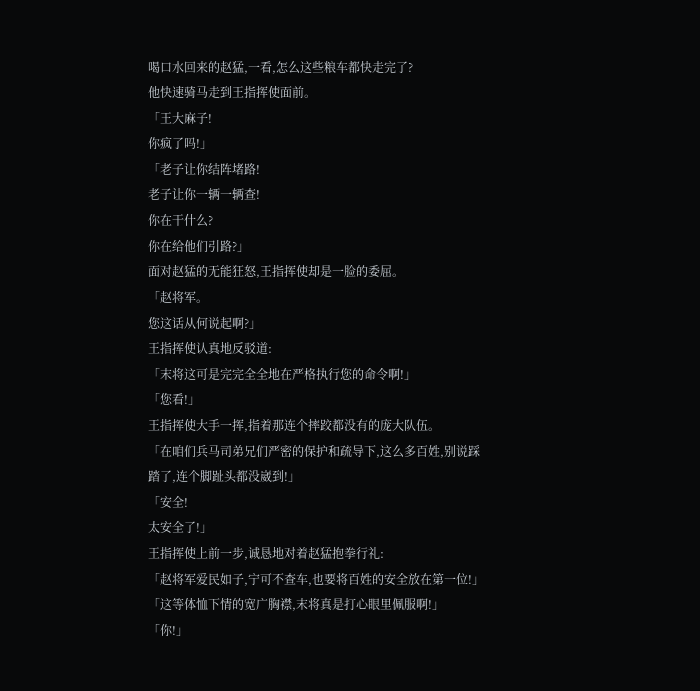喝口水回来的赵猛,一看,怎么这些粮车都快走完了?
他快速骑马走到王指挥使面前。
「王大麻子!
你疯了吗!」
「老子让你结阵堵路!
老子让你一辆一辆查!
你在干什么?
你在给他们引路?」
面对赵猛的无能狂怒,王指挥使却是一脸的委屈。
「赵将军。
您这话从何说起啊?」
王指挥使认真地反驳道:
「末将这可是完完全全地在严格执行您的命令啊!」
「您看!」
王指挥使大手一挥,指着那连个摔跤都没有的庞大队伍。
「在咱们兵马司弟兄们严密的保护和疏导下,这么多百姓,别说踩踏了,连个脚趾头都没崴到!」
「安全!
太安全了!」
王指挥使上前一步,诚恳地对着赵猛抱拳行礼:
「赵将军爱民如子,宁可不查车,也要将百姓的安全放在第一位!」
「这等体恤下情的宽广胸襟,末将真是打心眼里佩服啊!」
「你!」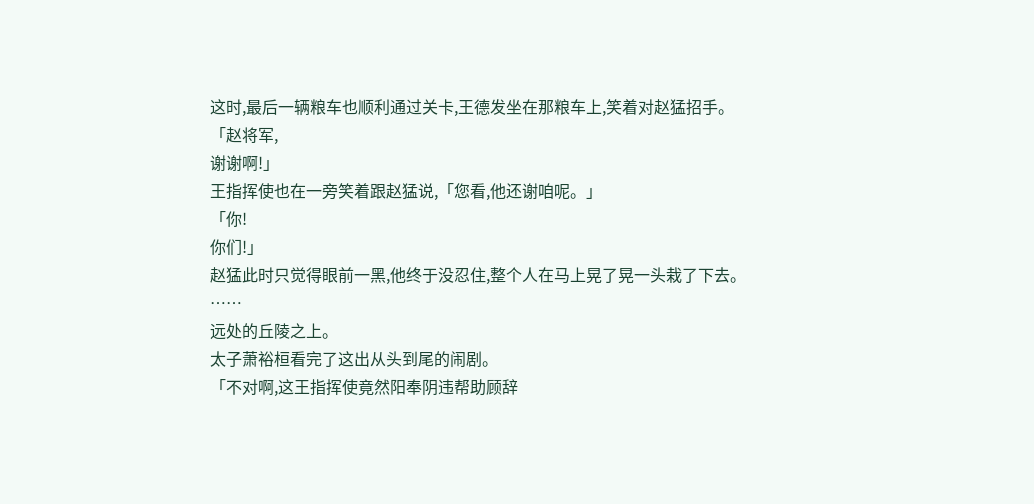这时,最后一辆粮车也顺利通过关卡,王德发坐在那粮车上,笑着对赵猛招手。
「赵将军,
谢谢啊!」
王指挥使也在一旁笑着跟赵猛说,「您看,他还谢咱呢。」
「你!
你们!」
赵猛此时只觉得眼前一黑,他终于没忍住,整个人在马上晃了晃一头栽了下去。
……
远处的丘陵之上。
太子萧裕桓看完了这出从头到尾的闹剧。
「不对啊,这王指挥使竟然阳奉阴违帮助顾辞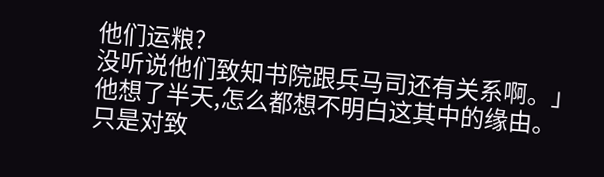他们运粮?
没听说他们致知书院跟兵马司还有关系啊。」
他想了半天,怎么都想不明白这其中的缘由。
只是对致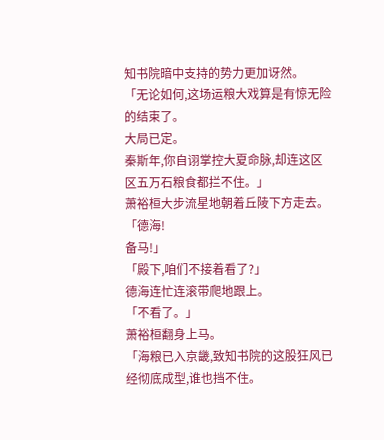知书院暗中支持的势力更加讶然。
「无论如何,这场运粮大戏算是有惊无险的结束了。
大局已定。
秦斯年,你自诩掌控大夏命脉,却连这区区五万石粮食都拦不住。」
萧裕桓大步流星地朝着丘陵下方走去。
「德海!
备马!」
「殿下,咱们不接着看了?」
德海连忙连滚带爬地跟上。
「不看了。」
萧裕桓翻身上马。
「海粮已入京畿,致知书院的这股狂风已经彻底成型,谁也挡不住。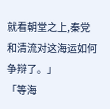就看朝堂之上,秦党和清流对这海运如何争辩了。」
「等海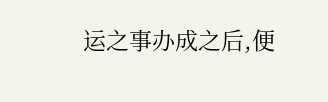运之事办成之后,便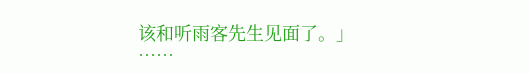该和听雨客先生见面了。」
……